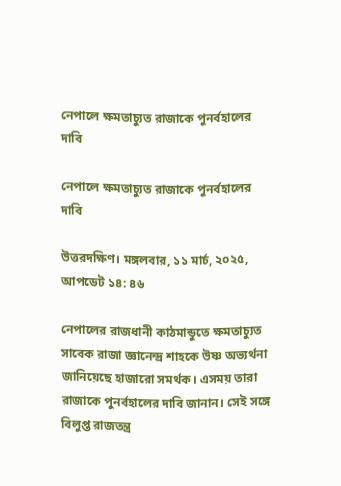নেপালে ক্ষমতাচ্যুত রাজাকে পুনর্বহালের দাবি

নেপালে ক্ষমতাচ্যুত রাজাকে পুনর্বহালের দাবি

উত্তরদক্ষিণ। মঙ্গলবার, ১১ মার্চ, ২০২৫, আপডেট ১৪: ৪৬

নেপালের রাজধানী কাঠমান্ডুতে ক্ষমতাচ্যুত সাবেক রাজা জ্ঞানেন্দ্র শাহকে উষ্ণ অভ্যর্থনা জানিয়েছে হাজারো সমর্থক। এসময় তারা রাজাকে পুনর্বহালের দাবি জানান। সেই সঙ্গে বিলুপ্ত রাজতন্ত্র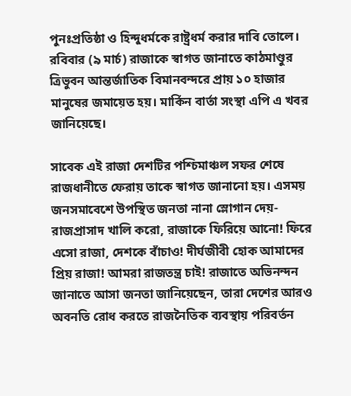পুনঃপ্রতিষ্ঠা ও হিন্দুধর্মকে রাষ্ট্রধর্ম করার দাবি তোলে। রবিবার (৯ মার্চ) রাজাকে স্বাগত জানাতে কাঠমাণ্ডুর ত্রিভুবন আন্তর্জাতিক বিমানবন্দরে প্রায় ১০ হাজার মানুষের জমায়েত হয়। মার্কিন বার্তা সংস্থা এপি এ খবর জানিয়েছে।

সাবেক এই রাজা দেশটির পশ্চিমাঞ্চল সফর শেষে রাজধানীতে ফেরায় তাকে স্বাগত জানানো হয়। এসময় জনসমাবেশে উপস্থিত জনতা নানা স্লোগান দেয়- রাজপ্রাসাদ খালি করো, রাজাকে ফিরিয়ে আনো! ফিরে এসো রাজা, দেশকে বাঁচাও! দীর্ঘজীবী হোক আমাদের প্রিয় রাজা! আমরা রাজতন্ত্র চাই! রাজাতে অভিনন্দন জানাতে আসা জনতা জানিয়েছেন, তারা দেশের আরও অবনতি রোধ করতে রাজনৈতিক ব্যবস্থায় পরিবর্তন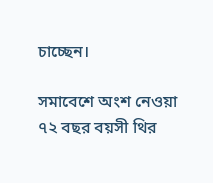চাচ্ছেন।

সমাবেশে অংশ নেওয়া ৭২ বছর বয়সী থির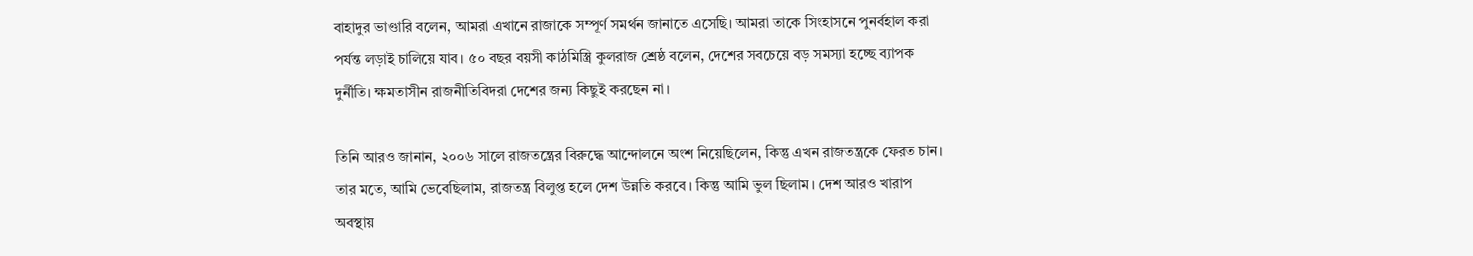বাহাদুর ভাণ্ডারি বলেন, আমরা এখানে রাজাকে সম্পূর্ণ সমর্থন জানাতে এসেছি। আমরা তাকে সিংহাসনে পুনর্বহাল করা পর্যন্ত লড়াই চালিয়ে যাব। ৫০ বছর বয়সী কাঠমিস্ত্রি কুলরাজ শ্রেষ্ঠ বলেন, দেশের সবচেয়ে বড় সমস্যা হচ্ছে ব্যাপক দুর্নীতি। ক্ষমতাসীন রাজনীতিবিদরা দেশের জন্য কিছুই করছেন না।

তিনি আরও জানান, ২০০৬ সালে রাজতন্ত্রের বিরুদ্ধে আন্দোলনে অংশ নিয়েছিলেন, কিন্তু এখন রাজতন্ত্রকে ফেরত চান।
তার মতে, আমি ভেবেছিলাম, রাজতন্ত্র বিলুপ্ত হলে দেশ উন্নতি করবে। কিন্তু আমি ভুল ছিলাম। দেশ আরও খারাপ অবস্থায়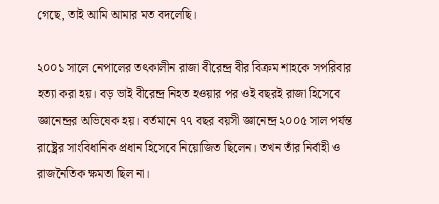গেছে, তাই আমি আমার মত বদলেছি।

২০০১ সালে নেপালের তৎকালীন রাজা বীরেন্দ্র বীর বিক্রম শাহকে সপরিবার হত্যা করা হয়। বড় ভাই বীরেন্দ্র নিহত হওয়ার পর ওই বছরই রাজা হিসেবে জ্ঞানেন্দ্রর অভিষেক হয়। বর্তমানে ৭৭ বছর বয়সী জ্ঞানেন্দ্র ২০০৫ সাল পর্যন্ত রাষ্ট্রের সাংবিধানিক প্রধান হিসেবে নিয়োজিত ছিলেন। তখন তাঁর নির্বাহী ও রাজনৈতিক ক্ষমতা ছিল না।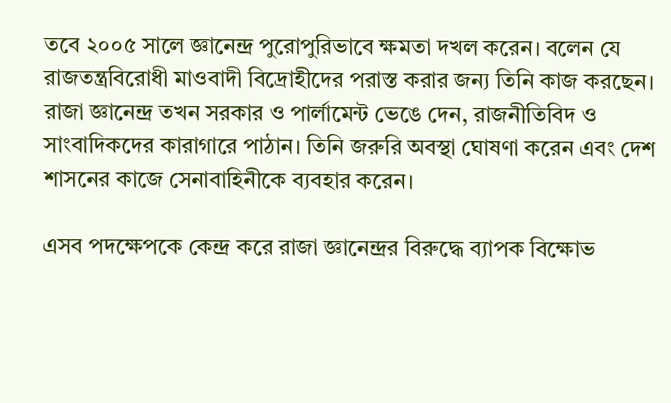তবে ২০০৫ সালে জ্ঞানেন্দ্র পুরোপুরিভাবে ক্ষমতা দখল করেন। বলেন যে রাজতন্ত্রবিরোধী মাওবাদী বিদ্রোহীদের পরাস্ত করার জন্য তিনি কাজ করছেন। রাজা জ্ঞানেন্দ্র তখন সরকার ও পার্লামেন্ট ভেঙে দেন, রাজনীতিবিদ ও সাংবাদিকদের কারাগারে পাঠান। তিনি জরুরি অবস্থা ঘোষণা করেন এবং দেশ শাসনের কাজে সেনাবাহিনীকে ব্যবহার করেন।

এসব পদক্ষেপকে কেন্দ্র করে রাজা জ্ঞানেন্দ্রর বিরুদ্ধে ব্যাপক বিক্ষোভ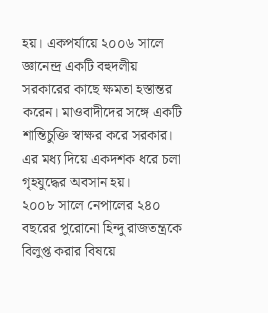হয়। একপর্যায়ে ২০০৬ সালে জ্ঞানেন্দ্র একটি বহুদলীয় সরকারের কাছে ক্ষমতা হস্তান্তর করেন। মাওবাদীদের সঙ্গে একটি শান্তিচুক্তি স্বাক্ষর করে সরকার। এর মধ্য দিয়ে একদশক ধরে চলা গৃহযুদ্ধের অবসান হয়।
২০০৮ সালে নেপালের ২৪০ বছরের পুরোনো হিন্দু রাজতন্ত্রকে বিলুপ্ত করার বিষয়ে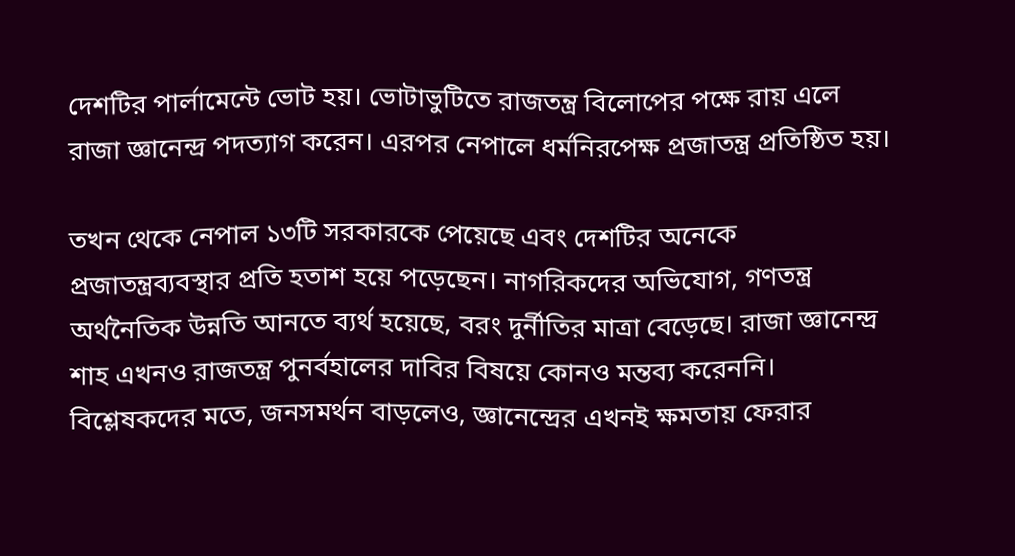দেশটির পার্লামেন্টে ভোট হয়। ভোটাভুটিতে রাজতন্ত্র বিলোপের পক্ষে রায় এলে রাজা জ্ঞানেন্দ্র পদত্যাগ করেন। এরপর নেপালে ধর্মনিরপেক্ষ প্রজাতন্ত্র প্রতিষ্ঠিত হয়।

তখন থেকে নেপাল ১৩টি সরকারকে পেয়েছে এবং দেশটির অনেকে প্রজাতন্ত্রব্যবস্থার প্রতি হতাশ হয়ে পড়েছেন। নাগরিকদের অভিযোগ, গণতন্ত্র অর্থনৈতিক উন্নতি আনতে ব্যর্থ হয়েছে, বরং দুর্নীতির মাত্রা বেড়েছে। রাজা জ্ঞানেন্দ্র শাহ এখনও রাজতন্ত্র পুনর্বহালের দাবির বিষয়ে কোনও মন্তব্য করেননি। বিশ্লেষকদের মতে, জনসমর্থন বাড়লেও, জ্ঞানেন্দ্রের এখনই ক্ষমতায় ফেরার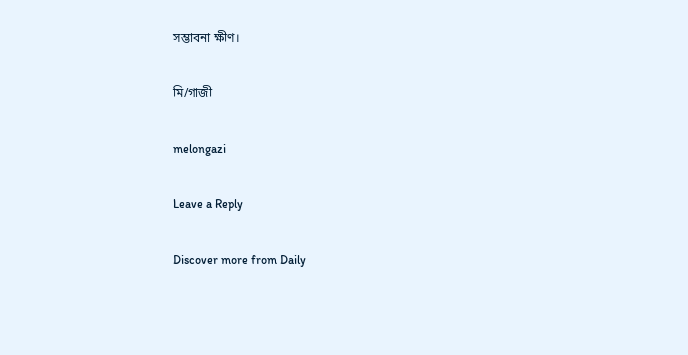সম্ভাবনা ক্ষীণ।

মি/গাজী

melongazi

Leave a Reply

Discover more from Daily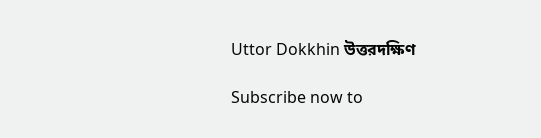Uttor Dokkhin উত্তরদক্ষিণ

Subscribe now to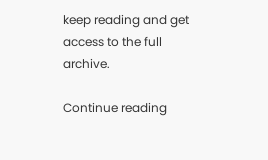keep reading and get access to the full archive.

Continue reading